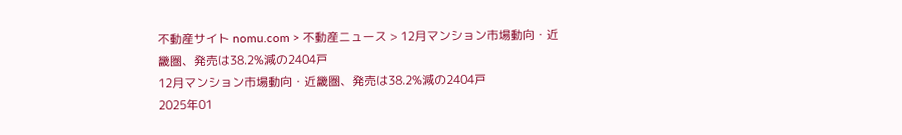不動産サイト nomu.com > 不動産ニュース > 12月マンション市場動向・近畿圏、発売は38.2%減の2404戸
12月マンション市場動向・近畿圏、発売は38.2%減の2404戸
2025年01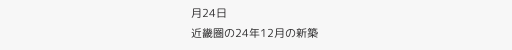月24日
近畿圏の24年12月の新築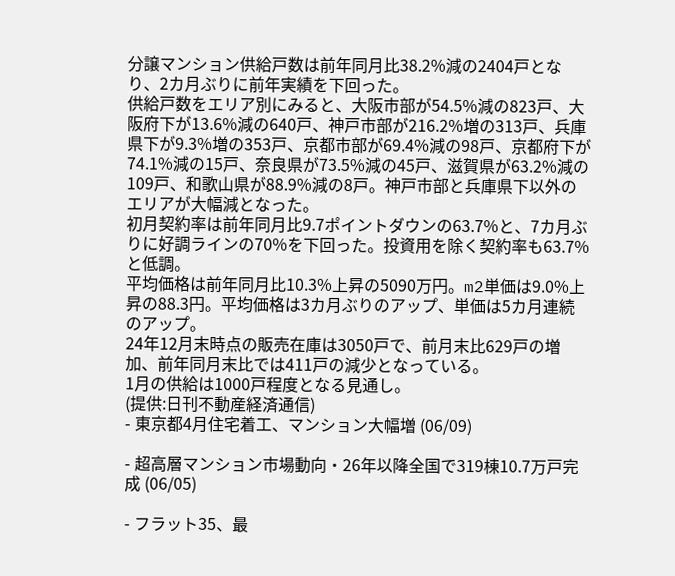分譲マンション供給戸数は前年同月比38.2%減の2404戸となり、2カ月ぶりに前年実績を下回った。
供給戸数をエリア別にみると、大阪市部が54.5%減の823戸、大阪府下が13.6%減の640戸、神戸市部が216.2%増の313戸、兵庫県下が9.3%増の353戸、京都市部が69.4%減の98戸、京都府下が74.1%減の15戸、奈良県が73.5%減の45戸、滋賀県が63.2%減の109戸、和歌山県が88.9%減の8戸。神戸市部と兵庫県下以外のエリアが大幅減となった。
初月契約率は前年同月比9.7ポイントダウンの63.7%と、7カ月ぶりに好調ラインの70%を下回った。投資用を除く契約率も63.7%と低調。
平均価格は前年同月比10.3%上昇の5090万円。m2単価は9.0%上昇の88.3円。平均価格は3カ月ぶりのアップ、単価は5カ月連続のアップ。
24年12月末時点の販売在庫は3050戸で、前月末比629戸の増加、前年同月末比では411戸の減少となっている。
1月の供給は1000戸程度となる見通し。
(提供:日刊不動産経済通信)
- 東京都4月住宅着工、マンション大幅増 (06/09)

- 超高層マンション市場動向・26年以降全国で319棟10.7万戸完成 (06/05)

- フラット35、最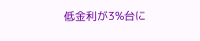低金利が3%台に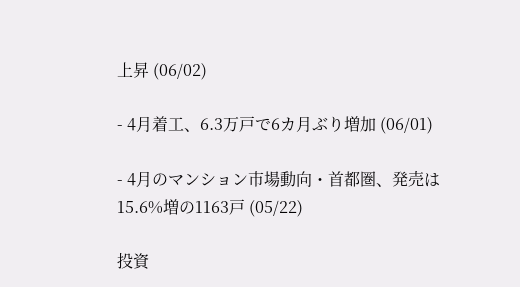上昇 (06/02)

- 4月着工、6.3万戸で6カ月ぶり増加 (06/01)

- 4月のマンション市場動向・首都圏、発売は15.6%増の1163戸 (05/22)

投資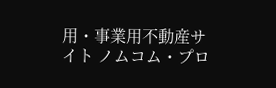用・事業用不動産サイト ノムコム・プロ